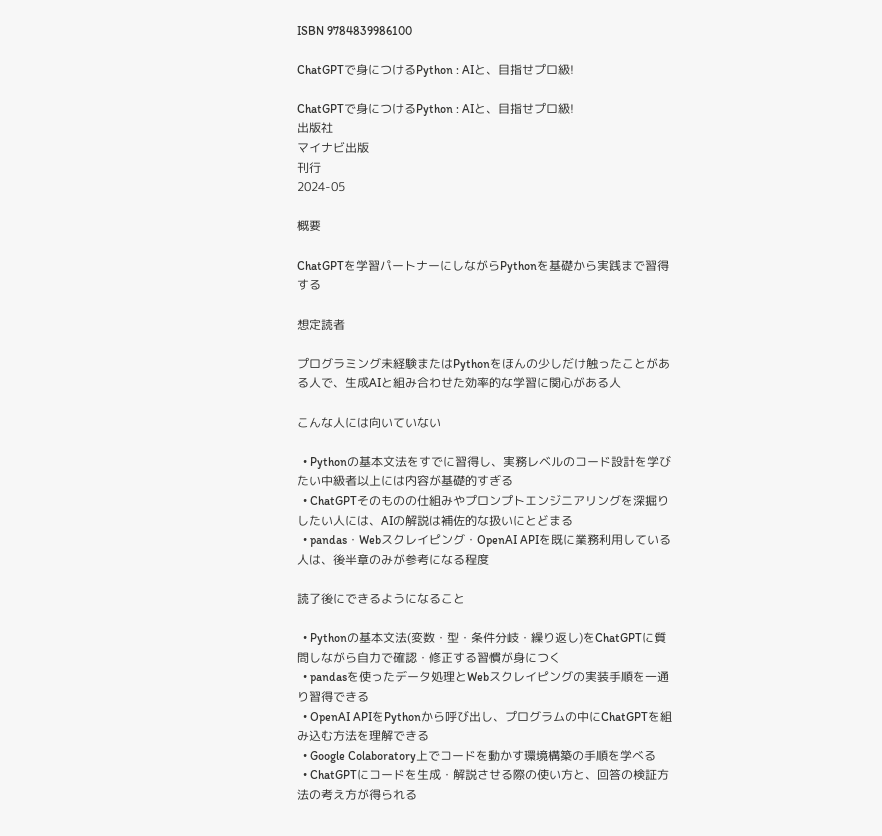ISBN 9784839986100

ChatGPTで身につけるPython : AIと、目指せプロ級!

ChatGPTで身につけるPython : AIと、目指せプロ級!
出版社
マイナビ出版
刊行
2024-05

概要

ChatGPTを学習パートナーにしながらPythonを基礎から実践まで習得する

想定読者

プログラミング未経験またはPythonをほんの少しだけ触ったことがある人で、生成AIと組み合わせた効率的な学習に関心がある人

こんな人には向いていない

  • Pythonの基本文法をすでに習得し、実務レベルのコード設計を学びたい中級者以上には内容が基礎的すぎる
  • ChatGPTそのものの仕組みやプロンプトエンジニアリングを深掘りしたい人には、AIの解説は補佐的な扱いにとどまる
  • pandas・Webスクレイピング・OpenAI APIを既に業務利用している人は、後半章のみが参考になる程度

読了後にできるようになること

  • Pythonの基本文法(変数・型・条件分岐・繰り返し)をChatGPTに質問しながら自力で確認・修正する習慣が身につく
  • pandasを使ったデータ処理とWebスクレイピングの実装手順を一通り習得できる
  • OpenAI APIをPythonから呼び出し、プログラムの中にChatGPTを組み込む方法を理解できる
  • Google Colaboratory上でコードを動かす環境構築の手順を学べる
  • ChatGPTにコードを生成・解説させる際の使い方と、回答の検証方法の考え方が得られる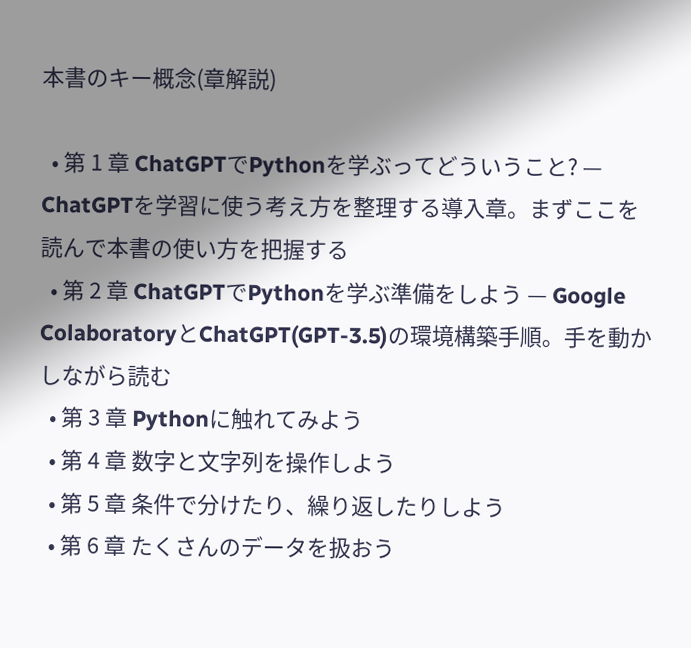本書のキー概念(章解説)

  • 第 1 章 ChatGPTでPythonを学ぶってどういうこと? — ChatGPTを学習に使う考え方を整理する導入章。まずここを読んで本書の使い方を把握する
  • 第 2 章 ChatGPTでPythonを学ぶ準備をしよう — Google ColaboratoryとChatGPT(GPT-3.5)の環境構築手順。手を動かしながら読む
  • 第 3 章 Pythonに触れてみよう
  • 第 4 章 数字と文字列を操作しよう
  • 第 5 章 条件で分けたり、繰り返したりしよう
  • 第 6 章 たくさんのデータを扱おう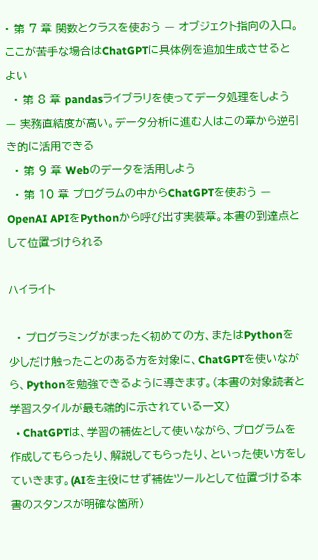• 第 7 章 関数とクラスを使おう — オブジェクト指向の入口。ここが苦手な場合はChatGPTに具体例を追加生成させるとよい
  • 第 8 章 pandasライブラリを使ってデータ処理をしよう — 実務直結度が高い。データ分析に進む人はこの章から逆引き的に活用できる
  • 第 9 章 Webのデータを活用しよう
  • 第 10 章 プログラムの中からChatGPTを使おう — OpenAI APIをPythonから呼び出す実装章。本書の到達点として位置づけられる

ハイライト

  • プログラミングがまったく初めての方、またはPythonを少しだけ触ったことのある方を対象に、ChatGPTを使いながら、Pythonを勉強できるように導きます。(本書の対象読者と学習スタイルが最も端的に示されている一文)
  • ChatGPTは、学習の補佐として使いながら、プログラムを作成してもらったり、解説してもらったり、といった使い方をしていきます。(AIを主役にせず補佐ツールとして位置づける本書のスタンスが明確な箇所)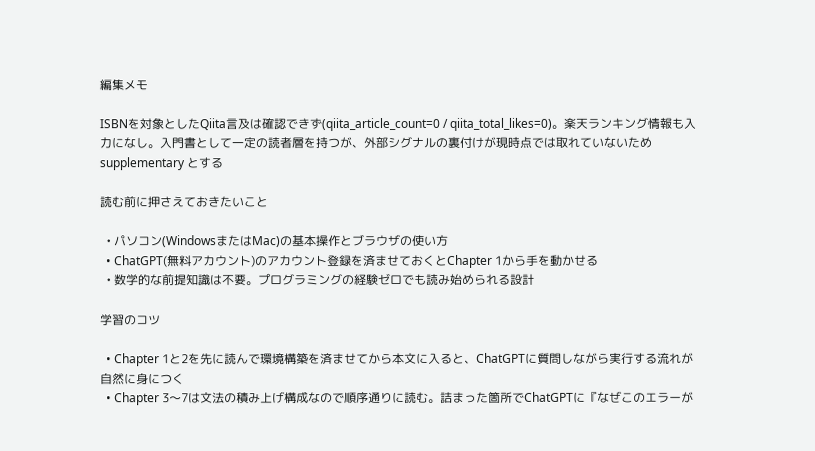編集メモ

ISBNを対象としたQiita言及は確認できず(qiita_article_count=0 / qiita_total_likes=0)。楽天ランキング情報も入力になし。入門書として一定の読者層を持つが、外部シグナルの裏付けが現時点では取れていないため supplementary とする

読む前に押さえておきたいこと

  • パソコン(WindowsまたはMac)の基本操作とブラウザの使い方
  • ChatGPT(無料アカウント)のアカウント登録を済ませておくとChapter 1から手を動かせる
  • 数学的な前提知識は不要。プログラミングの経験ゼロでも読み始められる設計

学習のコツ

  • Chapter 1と2を先に読んで環境構築を済ませてから本文に入ると、ChatGPTに質問しながら実行する流れが自然に身につく
  • Chapter 3〜7は文法の積み上げ構成なので順序通りに読む。詰まった箇所でChatGPTに『なぜこのエラーが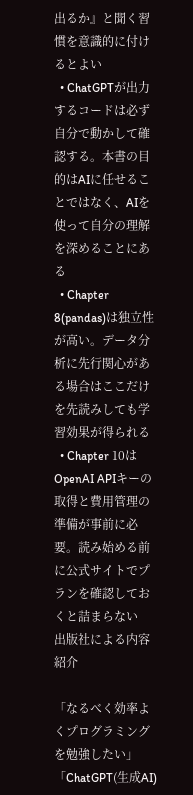出るか』と聞く習慣を意識的に付けるとよい
  • ChatGPTが出力するコードは必ず自分で動かして確認する。本書の目的はAIに任せることではなく、AIを使って自分の理解を深めることにある
  • Chapter 8(pandas)は独立性が高い。データ分析に先行関心がある場合はここだけを先読みしても学習効果が得られる
  • Chapter 10はOpenAI APIキーの取得と費用管理の準備が事前に必要。読み始める前に公式サイトでプランを確認しておくと詰まらない
出版社による内容紹介

「なるべく効率よくプログラミングを勉強したい」 「ChatGPT(生成AI)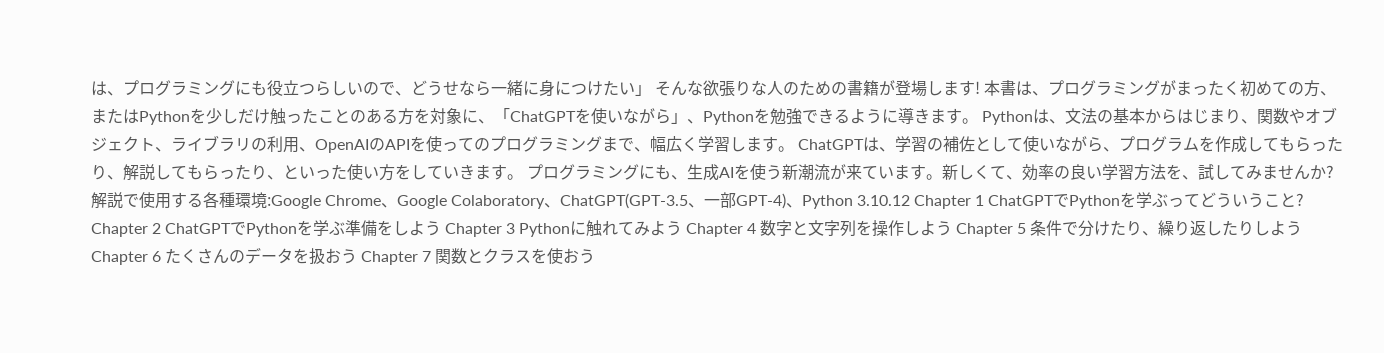は、プログラミングにも役立つらしいので、どうせなら一緒に身につけたい」 そんな欲張りな人のための書籍が登場します! 本書は、プログラミングがまったく初めての方、またはPythonを少しだけ触ったことのある方を対象に、「ChatGPTを使いながら」、Pythonを勉強できるように導きます。 Pythonは、文法の基本からはじまり、関数やオブジェクト、ライブラリの利用、OpenAIのAPIを使ってのプログラミングまで、幅広く学習します。 ChatGPTは、学習の補佐として使いながら、プログラムを作成してもらったり、解説してもらったり、といった使い方をしていきます。 プログラミングにも、生成AIを使う新潮流が来ています。新しくて、効率の良い学習方法を、試してみませんか? 解説で使用する各種環境:Google Chrome、Google Colaboratory、ChatGPT(GPT-3.5、一部GPT-4)、Python 3.10.12 Chapter 1 ChatGPTでPythonを学ぶってどういうこと? Chapter 2 ChatGPTでPythonを学ぶ準備をしよう Chapter 3 Pythonに触れてみよう Chapter 4 数字と文字列を操作しよう Chapter 5 条件で分けたり、繰り返したりしよう Chapter 6 たくさんのデータを扱おう Chapter 7 関数とクラスを使おう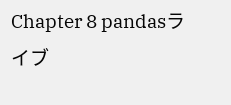Chapter 8 pandasライブ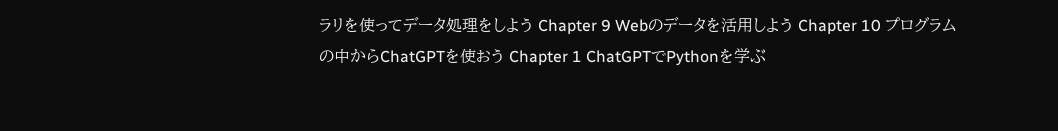ラリを使ってデータ処理をしよう Chapter 9 Webのデータを活用しよう Chapter 10 プログラムの中からChatGPTを使おう Chapter 1 ChatGPTでPythonを学ぶ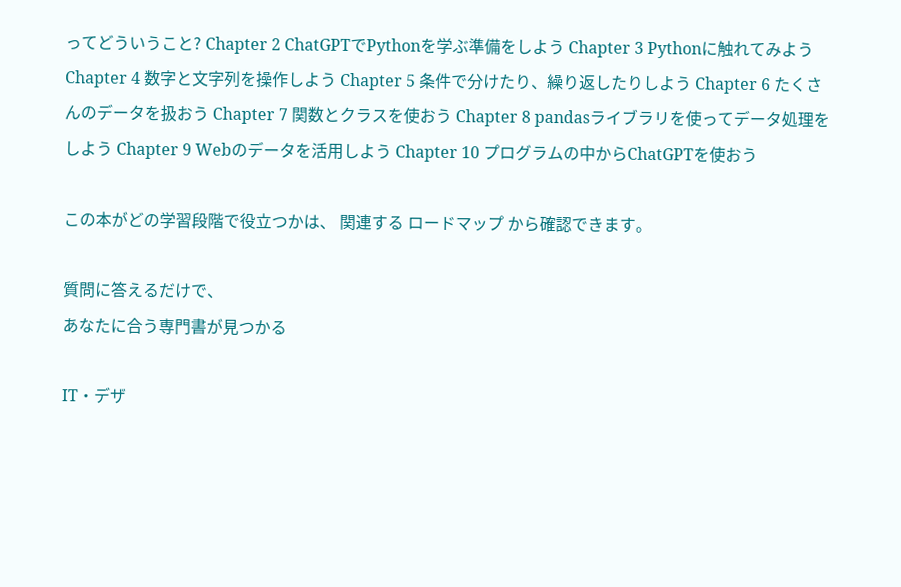ってどういうこと? Chapter 2 ChatGPTでPythonを学ぶ準備をしよう Chapter 3 Pythonに触れてみよう Chapter 4 数字と文字列を操作しよう Chapter 5 条件で分けたり、繰り返したりしよう Chapter 6 たくさんのデータを扱おう Chapter 7 関数とクラスを使おう Chapter 8 pandasライブラリを使ってデータ処理をしよう Chapter 9 Webのデータを活用しよう Chapter 10 プログラムの中からChatGPTを使おう

この本がどの学習段階で役立つかは、 関連する ロードマップ から確認できます。

質問に答えるだけで、
あなたに合う専門書が見つかる

IT・デザ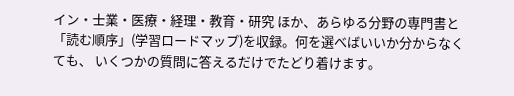イン・士業・医療・経理・教育・研究 ほか、あらゆる分野の専門書と 「読む順序」(学習ロードマップ)を収録。何を選べばいいか分からなくても、 いくつかの質問に答えるだけでたどり着けます。